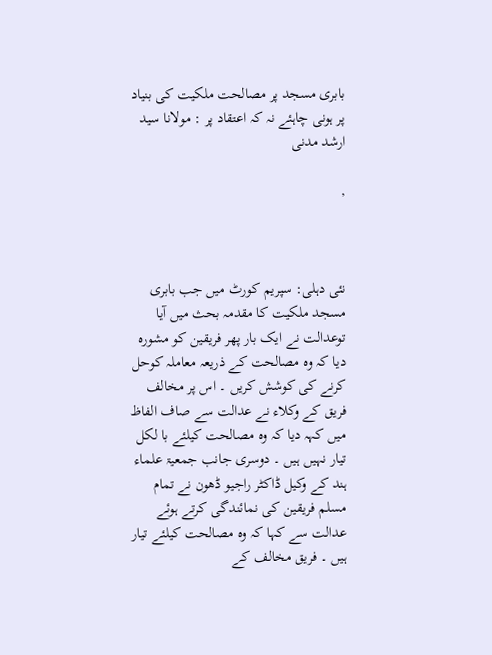بابری مسجد پر مصالحت ملکیت کی بنیاد پر ہونی چاہئے نہ کہ اعتقاد پر : مولانا سید ارشد مدنی

,



نئی دہلی: سپریم کورٹ میں جب بابری مسجد ملکیت کا مقدمہ بحث میں آیا توعدالت نے ایک بار پھر فریقین کو مشورہ دیا کہ وہ مصالحت کے ذریعہ معاملہ کوحل کرنے کی کوشش کریں ۔ اس پر مخالف فریق کے وکلاء نے عدالت سے صاف الفاظ میں کہہ دیا کہ وہ مصالحت کیلئے با لکل تیار نہیں ہیں ۔ دوسری جانب جمعیۃ علماء ہند کے وکیل ڈاکٹر راجیو ڈھون نے تمام مسلم فریقین کی نمائندگی کرتے ہوئے عدالت سے کہا کہ وہ مصالحت کیلئے تیار ہیں ۔ فریق مخالف کے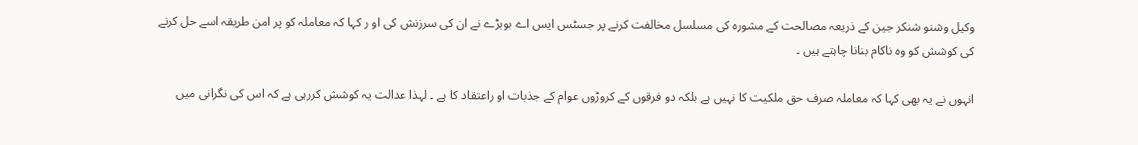وکیل وشنو شنکر جین کے ذریعہ مصالحت کے مشورہ کی مسلسل مخالفت کرنے پر جسٹس ایس اے بوبڑے نے ان کی سرزنش کی او ر کہا کہ معاملہ کو پر امن طریقہ اسے حل کرنے کی کوشش کو وہ ناکام بنانا چاہتے ہیں ۔

انہوں نے یہ بھی کہا کہ معاملہ صرف حق ملکیت کا نہیں ہے بلکہ دو فرقوں کے کروڑوں عوام کے جذبات او راعتقاد کا ہے ۔ لہذا عدالت یہ کوشش کررہی ہے کہ اس کی نگرانی میں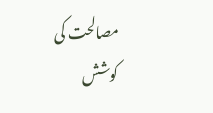مصالحت کی کوشش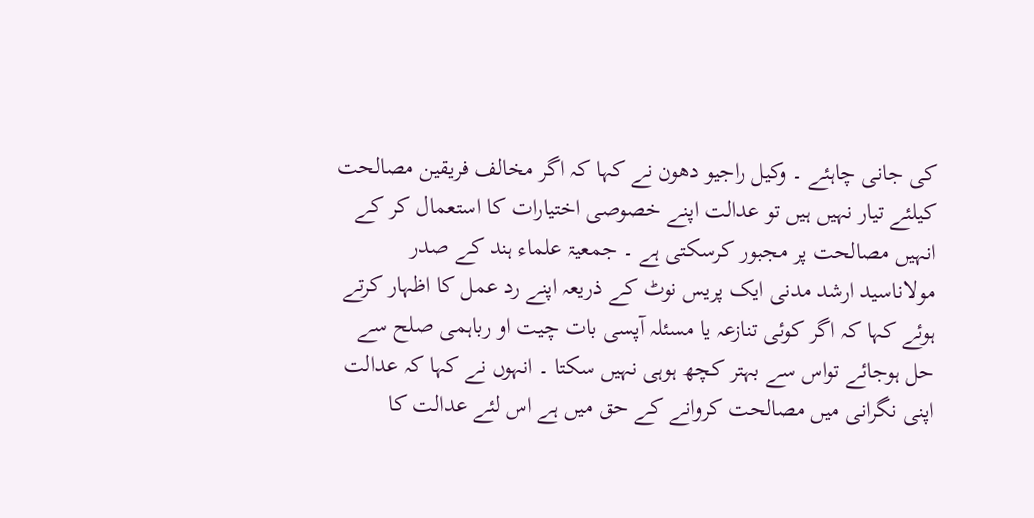کی جانی چاہئے ۔ وکیل راجیو دھون نے کہا کہ اگر مخالف فریقین مصالحت کیلئے تیار نہیں ہیں تو عدالت اپنے خصوصی اختیارات کا استعمال کر کے انہیں مصالحت پر مجبور کرسکتی ہے ۔ جمعیۃ علماء ہند کے صدر مولاناسید ارشد مدنی ایک پریس نوٹ کے ذریعہ اپنے رد عمل کا اظہار کرتے ہوئے کہا کہ اگر کوئی تنازعہ یا مسئلہ آپسی بات چیت او رباہمی صلح سے حل ہوجائے تواس سے بہتر کچھ ہوہی نہیں سکتا ۔ انہوں نے کہا کہ عدالت اپنی نگرانی میں مصالحت کروانے کے حق میں ہے اس لئے عدالت کا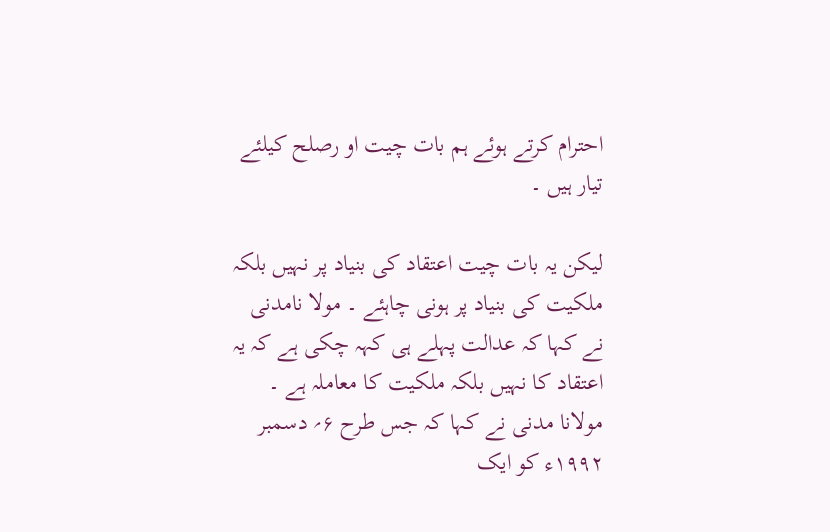احترام کرتے ہوئے ہم بات چیت او رصلح کیلئے تیار ہیں ۔

لیکن یہ بات چیت اعتقاد کی بنیاد پر نہیں بلکہ ملکیت کی بنیاد پر ہونی چاہئے ۔ مولا نامدنی نے کہا کہ عدالت پہلے ہی کہہ چکی ہے کہ یہ اعتقاد کا نہیں بلکہ ملکیت کا معاملہ ہے ۔ مولانا مدنی نے کہا کہ جس طرح ۶؍ دسمبر ۱۹۹۲ء کو ایک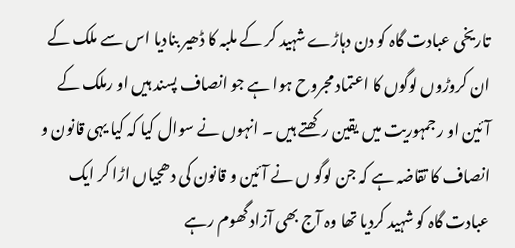تاریخی عبادت گاہ کو دن دہاڑے شہید کر کے ملبہ کا ڈھیر بنادیا اس سے ملک کے ان کروڑوں لوگوں کا اعتماد مجروح ہوا ہے جو انصاف پسند ہیں او رملک کے آئین او ر جمہوریت میں یقین رکھتے ہیں ۔ انہوں نے سوال کیا کہ کیا یہی قانون و انصاف کا تقاضہ ہے کہ جن لوگو ں نے آئین و قانون کی دھجیاں اڑا کر ایک عبادت گاہ کو شہید کردیا تھا وہ آج بھی آزاد گھوم رہے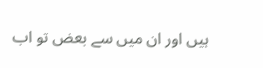ہیں اور ان میں سے بعض تو اب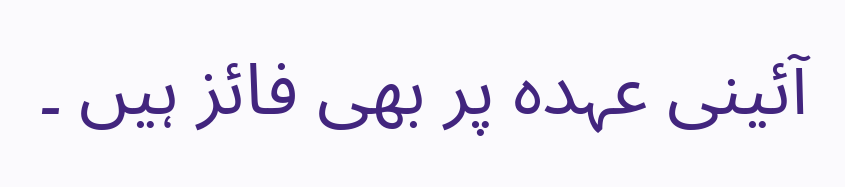آئینی عہدہ پر بھی فائز ہیں ۔